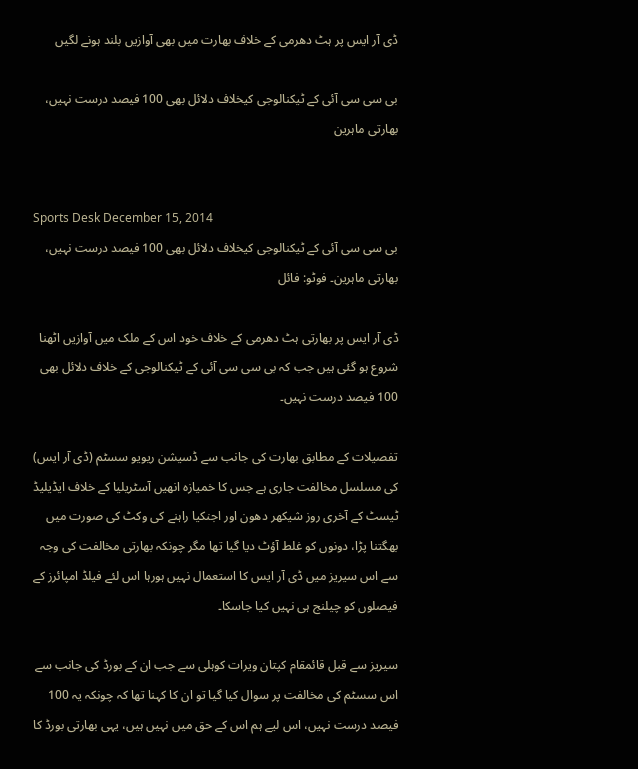ڈی آر ایس پر ہٹ دھرمی کے خلاف بھارت میں بھی آوازیں بلند ہونے لگیں

بی سی سی آئی کے ٹیکنالوجی کیخلاف دلائل بھی 100 فیصد درست نہیں، بھارتی ماہرین


Sports Desk December 15, 2014
بی سی سی آئی کے ٹیکنالوجی کیخلاف دلائل بھی 100 فیصد درست نہیں، بھارتی ماہرین۔ فوٹو: فائل

ڈی آر ایس پر بھارتی ہٹ دھرمی کے خلاف خود اس کے ملک میں آوازیں اٹھنا شروع ہو گئی ہیں جب کہ بی سی سی آئی کے ٹیکنالوجی کے خلاف دلائل بھی 100 فیصد درست نہیں۔

تفصیلات کے مطابق بھارت کی جانب سے ڈسیشن ریویو سسٹم (ڈی آر ایس) کی مسلسل مخالفت جاری ہے جس کا خمیازہ انھیں آسٹریلیا کے خلاف ایڈیلیڈ ٹیسٹ کے آخری روز شیکھر دھون اور اجنکیا راہنے کی وکٹ کی صورت میں بھگتنا پڑا، دونوں کو غلط آؤٹ دیا گیا تھا مگر چونکہ بھارتی مخالفت کی وجہ سے اس سیریز میں ڈی آر ایس کا استعمال نہیں ہورہا اس لئے فیلڈ امپائرز کے فیصلوں کو چیلنج ہی نہیں کیا جاسکا۔

سیریز سے قبل قائمقام کپتان ویرات کوہلی سے جب ان کے بورڈ کی جانب سے اس سسٹم کی مخالفت پر سوال کیا گیا تو ان کا کہنا تھا کہ چونکہ یہ 100 فیصد درست نہیں، اس لیے ہم اس کے حق میں نہیں ہیں، یہی بھارتی بورڈ کا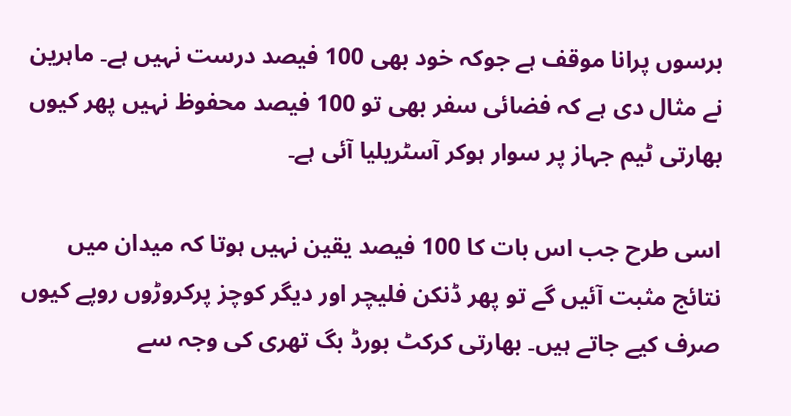برسوں پرانا موقف ہے جوکہ خود بھی 100 فیصد درست نہیں ہے۔ ماہرین نے مثال دی ہے کہ فضائی سفر بھی تو 100 فیصد محفوظ نہیں پھر کیوں بھارتی ٹیم جہاز پر سوار ہوکر آسٹریلیا آئی ہے۔

اسی طرح جب اس بات کا 100 فیصد یقین نہیں ہوتا کہ میدان میں نتائج مثبت آئیں گے تو پھر ڈنکن فلیچر اور دیگر کوچز پرکروڑوں روپے کیوں صرف کیے جاتے ہیں۔ بھارتی کرکٹ بورڈ بگ تھری کی وجہ سے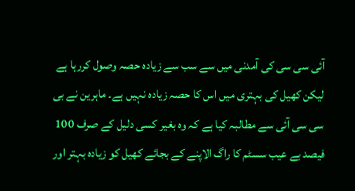آئی سی سی کی آمدنی میں سے سب سے زیادہ حصہ وصول کررہا ہے لیکن کھیل کی بہتری میں اس کا حصہ زیادہ نہیں ہے۔ ماہرین نے بی سی سی آئی سے مطالبہ کیا ہے کہ وہ بغیر کسی دلیل کے صرف 100 فیصد بے عیب سسٹم کا راگ الاپنے کے بجائے کھیل کو زیادہ بہتر اور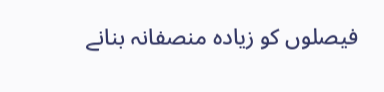فیصلوں کو زیادہ منصفانہ بنانے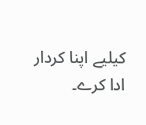کیلیے اپنا کردار ادا کرے۔